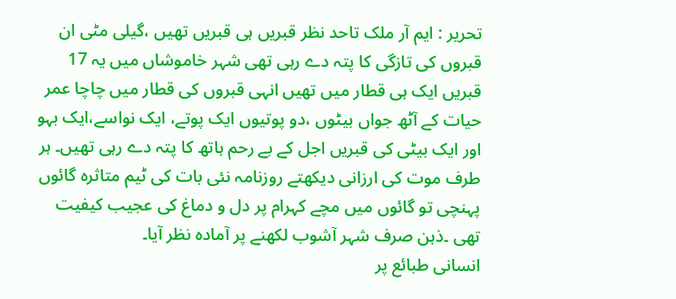تحریر : ایم آر ملک تاحد نظر قبریں ہی قبریں تھیں ،گیلی مٹی ان قبروں کی تازگی کا پتہ دے رہی تھی شہر خاموشاں میں یہ 17 قبریں ایک ہی قطار میں تھیں انہی قبروں کی قطار میں چاچا عمر حیات کے آٹھ جواں بیٹوں ،دو پوتیوں ایک پوتے، ایک نواسے،ایک بہو اور ایک بیٹی کی قبریں اجل کے بے رحم ہاتھ کا پتہ دے رہی تھیں۔ ہر طرف موت کی ارزانی دیکھتے روزنامہ نئی بات کی ٹیم متاثرہ گائوں پہنچی تو گائوں میں مچے کہرام پر دل و دماغ کی عجیب کیفیت تھی ۔ذہن صرف شہر آشوب لکھنے پر آمادہ نظر آیا۔
انسانی طبائع پر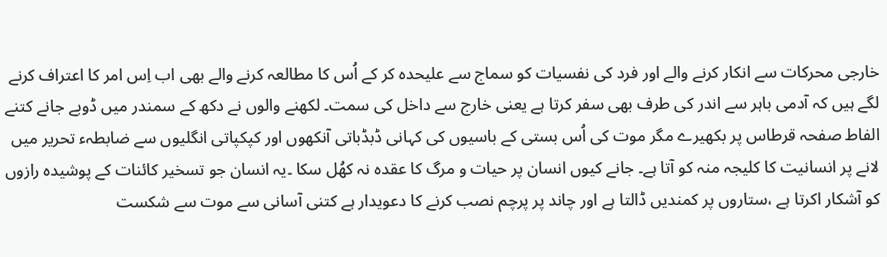خارجی محرکات سے انکار کرنے والے اور فرد کی نفسیات کو سماج سے علیحدہ کر کے اُس کا مطالعہ کرنے والے بھی اب اِس امر کا اعتراف کرنے لگے ہیں کہ آدمی باہر سے اندر کی طرف بھی سفر کرتا ہے یعنی خارج سے داخل کی سمت۔ لکھنے والوں نے دکھ کے سمندر میں ڈوبے جانے کتنے الفاط صفحہ قرطاس پر بکھیرے مگر موت کی اُس بستی کے باسیوں کی کہانی ڈبڈباتی آنکھوں اور کپکپاتی انگلیوں سے ضابطہء تحریر میں لانے پر انسانیت کا کلیجہ منہ کو آتا ہے۔ جانے کیوں انسان پر حیات و مرگ کا عقدہ نہ کھُل سکا ۔یہ انسان جو تسخیر کائنات کے پوشیدہ رازوں کو آشکار اکرتا ہے ،ستاروں پر کمندیں ڈالتا ہے اور چاند پر پرچم نصب کرنے کا دعویدار ہے کتنی آسانی سے موت سے شکست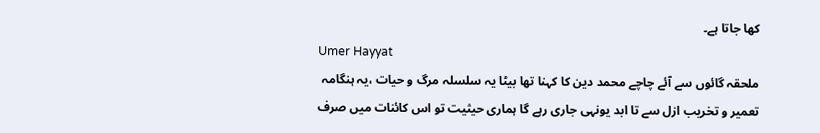کھا جاتا ہے۔
Umer Hayyat
ملحقہ گائوں سے آئے چاچے محمد دین کا کہنا تھا بیٹا یہ سلسلہ مرگ و حیات ،یہ ہنگامہ تعمیر و تخریب ازل سے تا ابد یونہی جاری رہے گا ہماری حیثیت تو اس کائنات میں صرف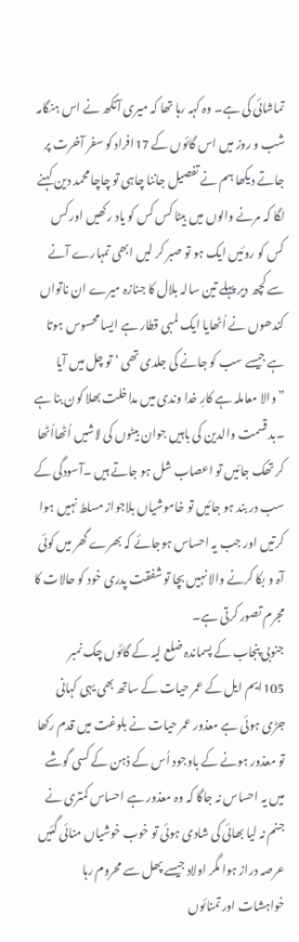تماشائی کی ہے۔ وہ کہہ رہا تھا کہ میری آنکھ نے اس ہنگامہ شب و روز میں اس گائوں کے 17افراد کو سفر آخرت پر جاتے دیکھا ہم نے تفصیل جاننا چاہی تو چاچا محمد دین کہنے لگا کہ مرنے والوں میں بیٹا کس کس کو یاد رکھیں اور کس کس کو روئیں ایک ہو تو صبر کر لیں ابھی تمہارے آنے سے کچھ دیر پہلے تین سالہ بلال کا جنازہ میرے ان ناتواں کندھوں نے اُٹھایا ایک لمبی قطار ہے ایسا محسوس ہوتا ہے جیسے سب کو جانے کی جلدی تھی ‘تو چل میں آیا ”والا معاملہ ہے کارِ خدا وندی میں مداخلت بھلا کون بنا ہے ۔بد قسمت والدین کی باہیں جوان بیٹوں کی لاشیں اُٹھااُٹھا کر تھک جائیں تو اعصاب شل ہو جاتے ہیں ۔آسودگی کے سب در بند ہو جائیں تو خاموشیاں بلاجواز مسلط نہیں ہوا کرتیں اور جب یہ احساس ہوجائے کہ بھرے گھر میں کوئی آہ و بکا کرنے والا نہیں بچا تو شفقت پدری خود کو حالات کا مجرم تصور کرتی ہے۔
جنوبی پنجاب کے پسماندہ ضلع لیہ کے گائوں چک نمبر 105ایم ایل کے عمر حیات کے ساتھ بھی یہی کہانی جڑی ہوئی ہے معذور عمر حیات نے بلوغت میں قدم رکھا تو معذور ہونے کے باوجود اُس کے ذہن کے کسی گوشے میں یہ احساس نہ جاگا کہ وہ معذور ہے احساس کمتری نے جنم نہ لیا بھائی کی شادی ہوئی تو خوب خوشیاں منائی گئیں عرصہ دراز ہوا مگر اولاد جیسے پھل سے محروم رہا خواہشات اور تمنائوں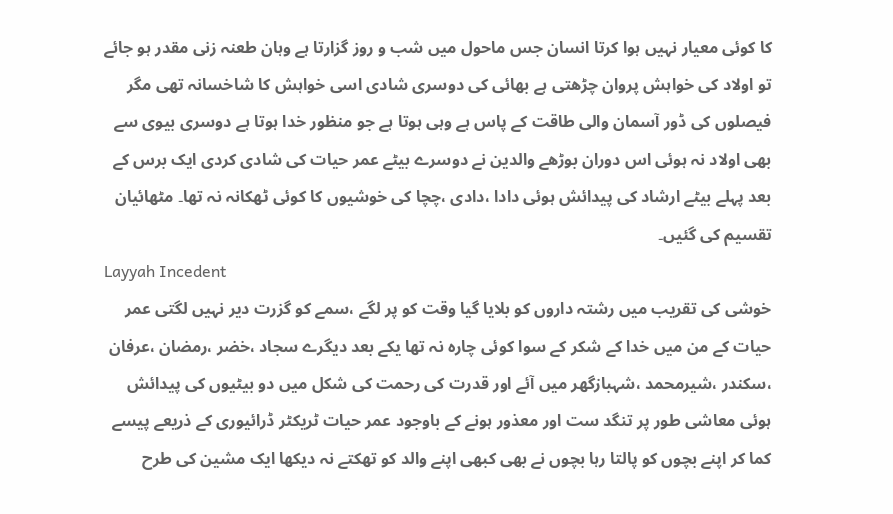کا کوئی معیار نہیں ہوا کرتا انسان جس ماحول میں شب و روز گزارتا ہے وہان طعنہ زنی مقدر ہو جائے تو اولاد کی خواہش پروان چڑھتی ہے بھائی کی دوسری شادی اسی خواہش کا شاخسانہ تھی مگر فیصلوں کی ڈور آسمان والی طاقت کے پاس ہے وہی ہوتا ہے جو منظور خدا ہوتا ہے دوسری بیوی سے بھی اولاد نہ ہوئی اس دوران بوڑھے والدین نے دوسرے بیٹے عمر حیات کی شادی کردی ایک برس کے بعد پہلے بیٹے ارشاد کی پیدائش ہوئی دادا ،دادی ،چچا کی خوشیوں کا کوئی ٹھکانہ نہ تھا۔ مٹھائیان تقسیم کی گئیں۔
Layyah Incedent
خوشی کی تقریب میں رشتہ داروں کو بلایا گیا وقت کو پر لگے ،سمے کو گزرت دیر نہیں لگتی عمر حیات کے من میں خدا کے شکر کے سوا کوئی چارہ نہ تھا یکے بعد دیگرے سجاد ،خضر ،رمضان ،عرفان ،سکندر ،شیرمحمد ،شہبازگھر میں آئے اور قدرت کی رحمت کی شکل میں دو بیٹیوں کی پیدائش ہوئی معاشی طور پر تنگد ست اور معذور ہونے کے باوجود عمر حیات ٹریکٹر ڈرائیوری کے ذریعے پیسے کما کر اپنے بچوں کو پالتا رہا بچوں نے بھی کبھی اپنے والد کو تھکتے نہ دیکھا ایک مشین کی طرح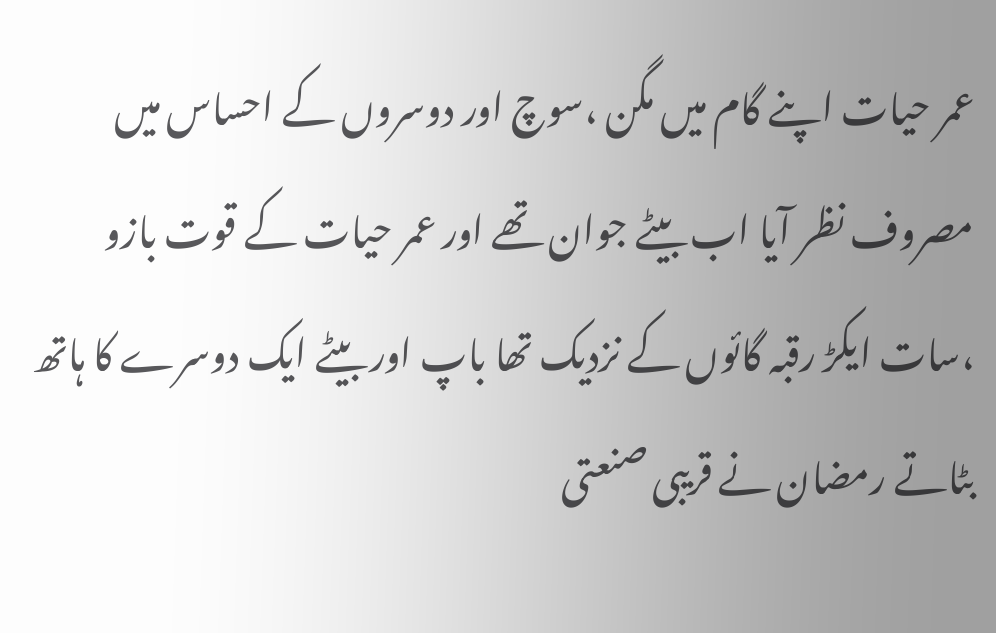عمر حیات اپنے گام میں مگن ،سوچ اور دوسروں کے احساس میں مصروف نظر آیا اب بیٹے جوان تھے اور عمر حیات کے قوت بازو ،سات ایکڑ رقبہ گائوں کے نزدیک تھا باپ اور بیٹے ایک دوسرے کا ہاتھ بٹاتے رمضان نے قریبی صنعتی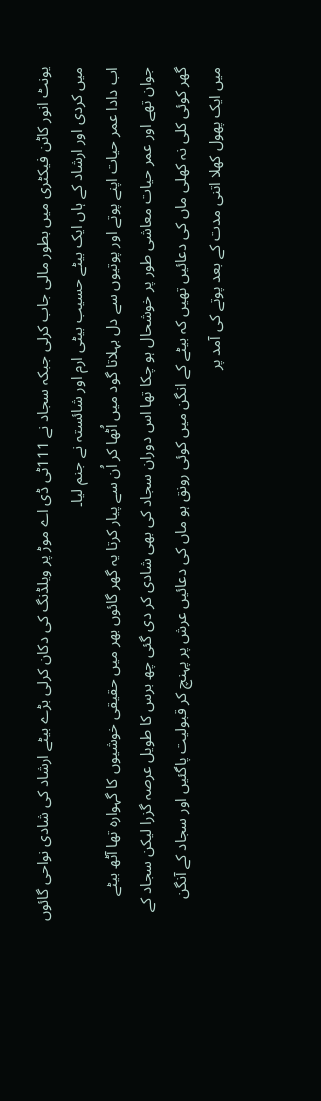یونٹ انور کاٹن فیکٹری میں بطور مالی جاب کرلی جبکہ سجاد نے 111ٹی ڈی اے موڑ پر ویلڈنگ کی دکان کرلی بڑے بیٹے ارشاد کی شادی نواحی گائوں میں کردی اور ارشاد کے ہاں ایک بیٹے حسیب بیٹی ارم اور شائستہ نے جنم لیا۔
اب دادا عمر حیات اپنے پوتے اور پوتیوں سے دل بہلاتا گود میں اُٹھا کر اُن سے پیار کرتا یہ گھر گائوں بھر میں حقیقی خوشیوں کا گہوارہ تھا آٹھ بیٹے جوان تھے اور عمر حیات معاشی طور پر خوشحال ہو چکا تھا اس دوران سجاد کی بھی شادی کر دی گئی چھ برس کا طویل عرصہ گزرا لیکن سجاد کے گھر کوئی کلی نہ کھلی ماں کی دعائیں تھیں کہ بیٹے کے انگن میں کوئی رونق ہو ماں کی دعائیں عرش پر پہنچ کر قبولیت پاگئیں اور سجاد کے آنگن میں ایک پھول کھلا اتنی مدت کے بعد پوتے کی آمد پر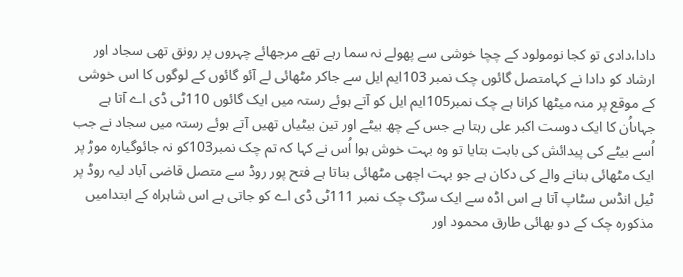دادا،دادی تو کجا نومولود کے چچا خوشی سے پھولے نہ سما رہے تھے مرجھائے چہروں پر رونق تھی سجاد اور ارشاد کو دادا نے کہامتصل گائوں چک نمبر 103ایم ایل سے جاکر مٹھائی لے آئو گائوں کے لوگوں کا اس خوشی کے موقع پر منہ میٹھا کرانا ہے چک نمبر105ایم ایل کو آتے ہوئے رستہ میں ایک گائوں 110ٹی ڈی اے آتا ہے جہاںاُن کا ایک دوست اکبر علی رہتا ہے جس کے چھ بیٹے اور تین بیٹیاں تھیں آتے ہوئے رستہ میں سجاد نے جب اُسے بیٹے کی پیدائش کی بابت بتایا تو وہ بہت خوش ہوا اُس نے کہا کہ تم چک نمبر103کو نہ جائوگیارہ موڑ پر ایک مٹھائی بنانے والے کی دکان ہے جو بہت اچھی مٹھائی بناتا ہے فتح پور روڈ سے متصل قاضی آباد لیہ روڈ پر ٹیل انڈس سٹاپ آتا ہے اس اڈہ سے ایک سڑک چک نمبر 111ٹی ڈی اے کو جاتی ہے اس شاہراہ کے ابتدامیں مذکورہ چک کے دو بھائی طارق محمود اور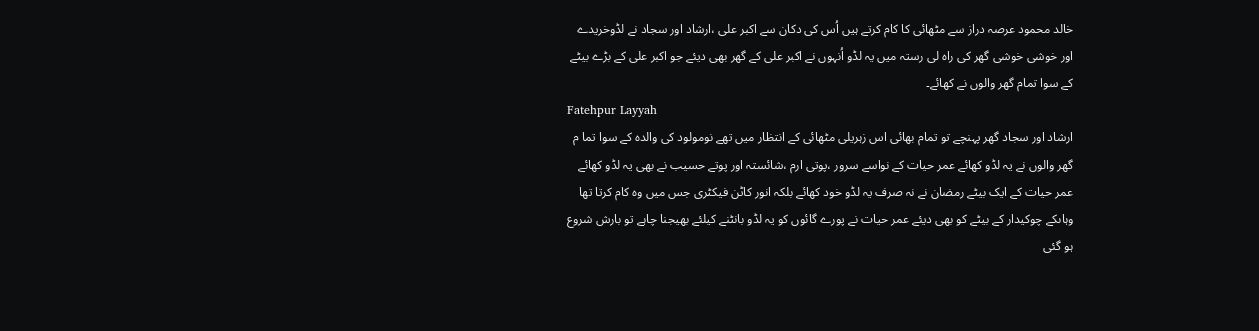خالد محمود عرصہ دراز سے مٹھائی کا کام کرتے ہیں اُس کی دکان سے اکبر علی ،ارشاد اور سجاد نے لڈوخریدے اور خوشی خوشی گھر کی راہ لی رستہ میں یہ لڈو اُنہوں نے اکبر علی کے گھر بھی دیئے جو اکبر علی کے بڑے بیٹے کے سوا تمام گھر والوں نے کھائے۔
Fatehpur Layyah
ارشاد اور سجاد گھر پہنچے تو تمام بھائی اس زہریلی مٹھائی کے انتظار میں تھے نومولود کی والدہ کے سوا تما م گھر والوں نے یہ لڈو کھائے عمر حیات کے نواسے سرور ،پوتی ارم ،شائستہ اور پوتے حسیب نے بھی یہ لڈو کھائے عمر حیات کے ایک بیٹے رمضان نے نہ صرف یہ لڈو خود کھائے بلکہ انور کاٹن فیکٹری جس میں وہ کام کرتا تھا وہاںکے چوکیدار کے بیٹے کو بھی دیئے عمر حیات نے پورے گائوں کو یہ لڈو بانٹنے کیلئے بھیجنا چاہے تو بارش شروع ہو گئی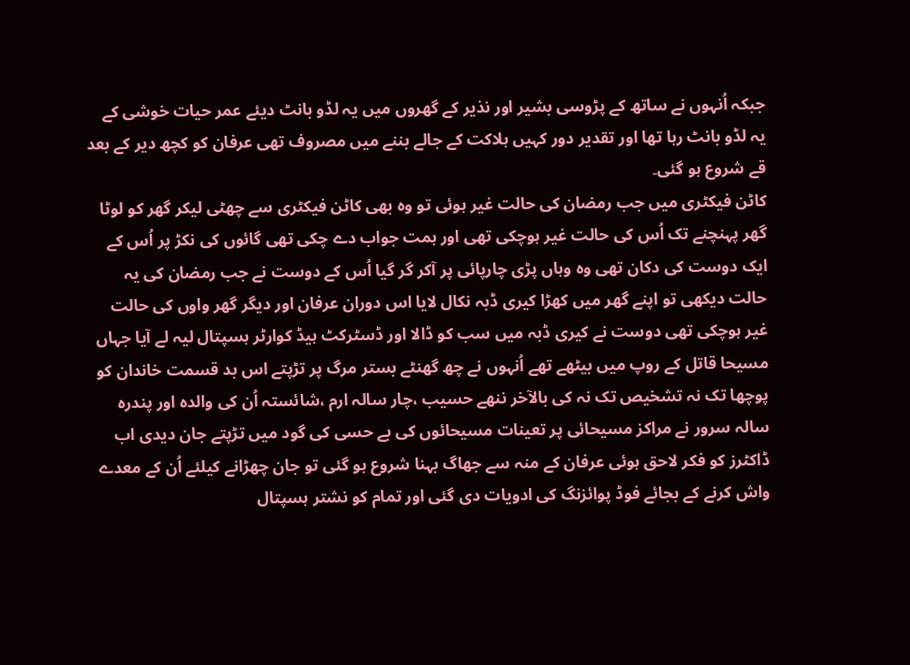جبکہ اُنہوں نے ساتھ کے پڑوسی بشیر اور نذیر کے گھروں میں یہ لڈو بانٹ دیئے عمر حیات خوشی کے یہ لڈو بانٹ رہا تھا اور تقدیر دور کہیں ہلاکت کے جالے بننے میں مصروف تھی عرفان کو کچھ دیر کے بعد قے شروع ہو گئی۔
کاٹن فیکٹری میں جب رمضان کی حالت غیر ہوئی تو وہ بھی کاٹن فیکٹری سے چھٹی لیکر گھر کو لوٹا گھر پہنچنے تک اُس کی حالت غیر ہوچکی تھی اور ہمت جواب دے چکی تھی گائوں کی نکڑ پر اُس کے ایک دوست کی دکان تھی وہ وہاں پڑی چارپائی پر آکر گر گیا اُس کے دوست نے جب رمضان کی یہ حالت دیکھی تو اپنے گھر میں کھڑا کیری ڈبہ نکال لایا اس دوران عرفان اور دیگر گھر واوں کی حالت غیر ہوچکی تھی دوست نے کیری ڈبہ میں سب کو ڈالا اور ڈسٹرکٹ ہیڈ کوارٹر ہسپتال لیہ لے آیا جہاں مسیحا قاتل کے روپ میں بیٹھے تھے اُنہوں نے چھ گھنٹے بستر مرگ پر تڑپتے اس بد قسمت خاندان کو پوچھا تک نہ تشخیص تک نہ کی بالآخر ننھے حسیب ،چار سالہ ارم ،شائستہ اُن کی والدہ اور پندرہ سالہ سرور نے مراکز مسیحائی پر تعینات مسیحائوں کی بے حسی کی گود میں تڑپتے جان دیدی اب ڈاکٹرز کو فکر لاحق ہوئی عرفان کے منہ سے جھاگ بہنا شروع ہو گئی تو جان چھڑانے کیلئے اُن کے معدے واش کرنے کے بجائے فوڈ پوائزنگ کی ادویات دی گئی اور تمام کو نشتر ہسپتال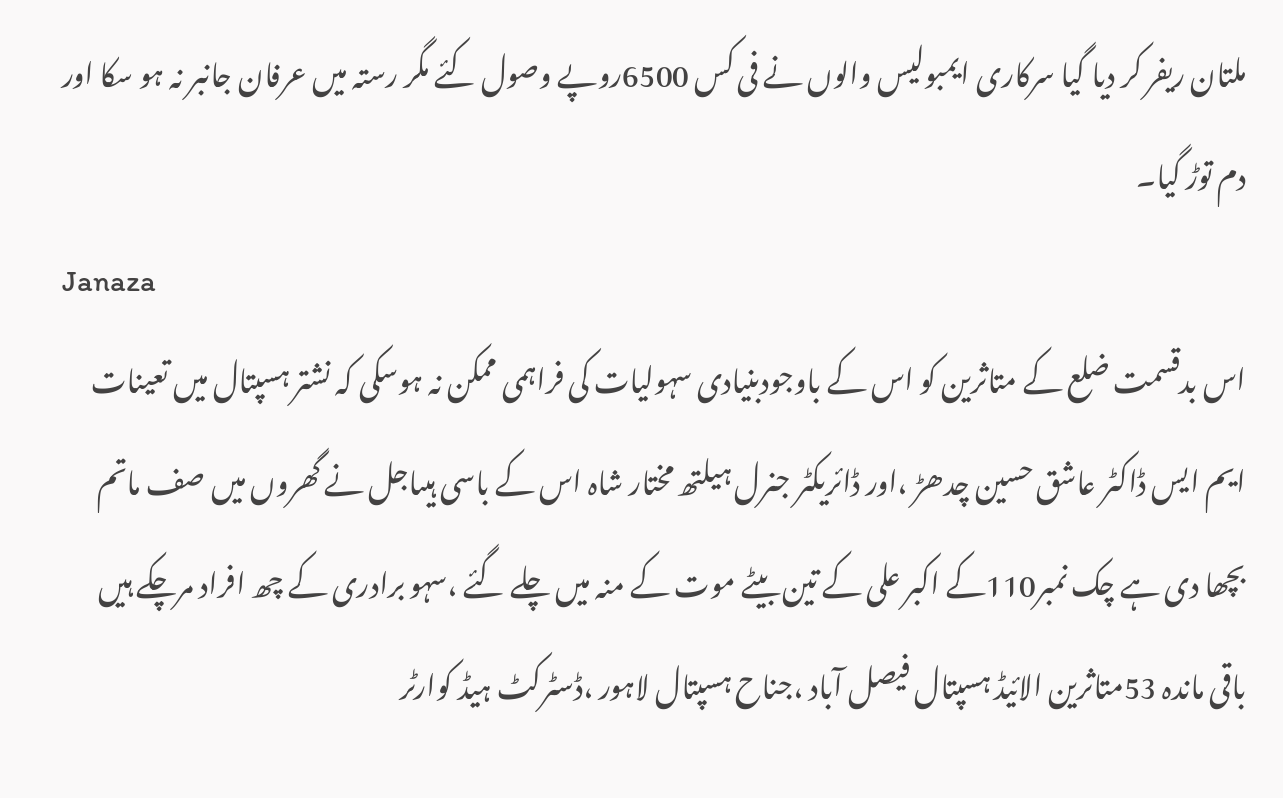ملتان ریفر کر دیا گیا سرکاری ایمبولیس والوں نے فی کس 6500روپے وصول کئے مگر رستہ میں عرفان جانبر نہ ہو سکا اور دم توڑ گیا۔
Janaza
اس بدقسمت ضلع کے متاثرین کو اس کے باوجودبنیادی سہولیات کی فراہمی ممکن نہ ہوسکی کہ نشتر ہسپتال میں تعینات ایم ایس ڈاکٹر عاشق حسین چدھڑ ،اور ڈائریکٹر جنرل ہیلتھ مختار شاہ اس کے باسی ہیںاجل نے گھروں میں صف ماتم بچھا دی ہے چک نمبر110کے اکبر علی کے تین بیٹے موت کے منہ میں چلے گئے ،سہو برادری کے چھ افراد مرچکے ہیں باقی ماندہ 53متاثرین الائیڈ ہسپتال فیصل آباد ،جناح ہسپتال لاہور ،ڈسٹرکٹ ہیڈ کوارٹر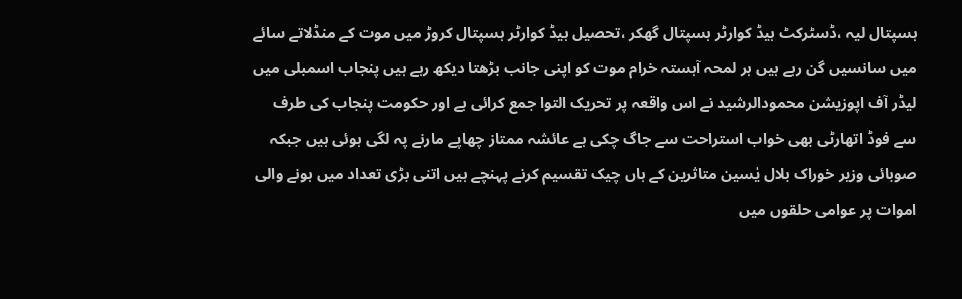ہسپتال لیہ ،ڈسٹرکٹ ہیڈ کوارٹر ہسپتال گھکر ،تحصیل ہیڈ کوارٹر ہسپتال کروڑ میں موت کے منڈلاتے سائے میں سانسیں گن رہے ہیں ہر لمحہ آہستہ خرام موت کو اپنی جانب بڑھتا دیکھ رہے ہیں پنجاب اسمبلی میں لیڈر آف اپوزیشن محمودالرشید نے اس واقعہ پر تحریک التوا جمع کرائی ہے اور حکومت پنجاب کی طرف سے فوڈ اتھارٹی بھی خواب استراحت سے جاگ چکی ہے عائشہ ممتاز چھاپے مارنے پہ لگی ہوئی ہیں جبکہ صوبائی وزیر خوراک بلال یٰسین متاثرین کے ہاں چیک تقسیم کرنے پہنچے ہیں اتنی بڑی تعداد میں ہونے والی اموات پر عوامی حلقوں میں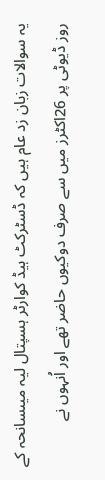یہ سوالات زبان زد عام ہیں کہ ڈسٹرکٹ ہیڈ کوارٹر ہسپتال لیہ میںسانحہ کے روز ڈیوٹی پر 26اکٹرز میں سے صرف دوکیوں حاضر تھے اور اُنہوں نے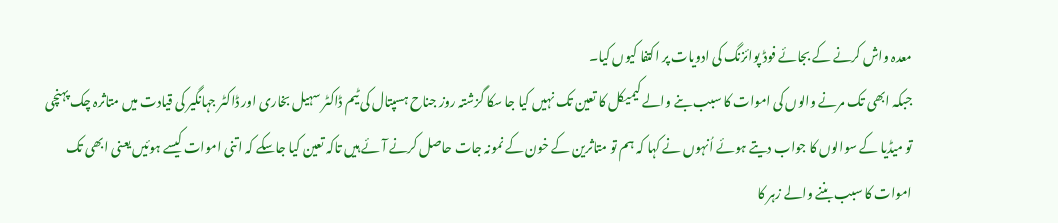معدہ واش کرنے کے بجائے فوڈ پوائزنگ کی ادویات پر اکتفا کیوں کیا۔
جبکہ ابھی تک مرنے والوں کی اموات کا سبب بنے والے کیمیکل کا تعین تک نہیں کیا جا سکا گزشتہ روز جناح ہسپتال کی ٹیم ڈاکٹر سہیل بخاری اور ڈاکٹر جہانگیر کی قیادت میں متاثرہ چک پہنچی تو میڈیا کے سوالوں کا جواب دیتے ہوئے اُنہوں نے کہا کہ ہم تو متاثرین کے خون کے نمونہ جات حاصل کرنے آئے ہیں تاکہ تعین کیا جاسکے کہ اتنی اموات کیسے ہوئیں یعنی ابھی تک اموات کا سبب بننے والے زہر کا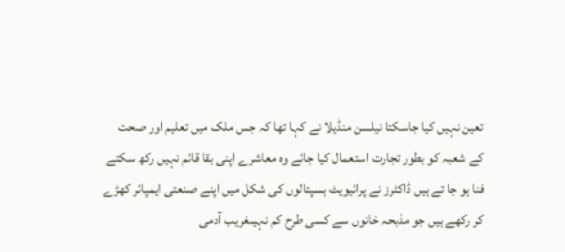تعین نہیں کیا جاسکتا نیلسن منڈیلا نے کہا تھا کہ جس ملک میں تعلیم اور صحت کے شعبہ کو بطور تجارت استعمال کیا جائے وہ معاشرے اپنی بقا قائم نہیں رکھ سکتے فنا ہو جا تے ہیں ڈاکٹرز نے پرائیویٹ ہسپتالوں کی شکل میں اپنے صنعتی ایمپائر کھڑے کر رکھے ہیں جو مذبحہ خانوں سے کسی طرح کم نہیںغریب آدمی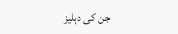جن کی دہلیز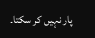پار نہیں کر سکتا۔